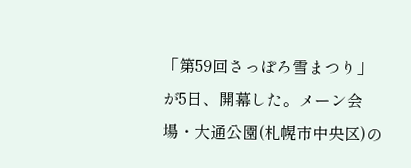「第59回さっぽろ雪まつり」が5日、開幕した。メーン会場・大通公園(札幌市中央区)の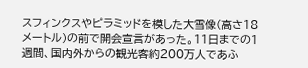スフィンクスやピラミッドを模した大雪像(高さ18メートル)の前で開会宣言があった。11日までの1週間、国内外からの観光客約200万人であふ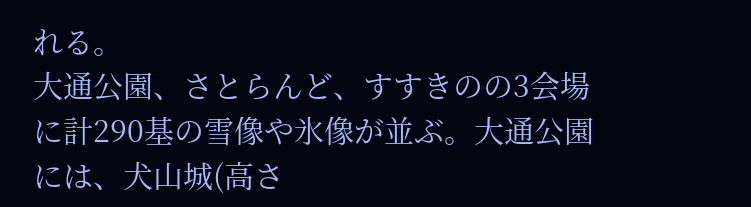れる。
大通公園、さとらんど、すすきのの3会場に計290基の雪像や氷像が並ぶ。大通公園には、犬山城(高さ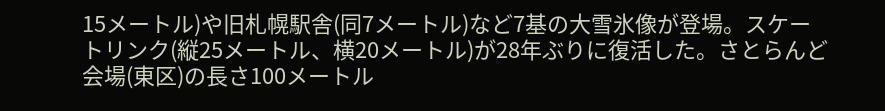15メートル)や旧札幌駅舎(同7メートル)など7基の大雪氷像が登場。スケートリンク(縦25メートル、横20メートル)が28年ぶりに復活した。さとらんど会場(東区)の長さ100メートル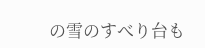の雪のすべり台も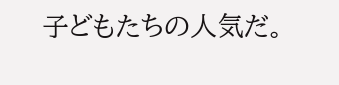子どもたちの人気だ。